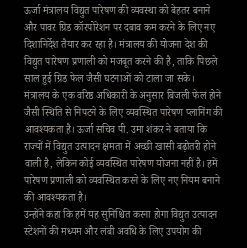ऊर्जा मंत्रालय विद्युत पारेषण की व्यवस्था को बेहतर बनाने और पावर ग्रिड कॉरपोरेशन पर दबाव कम करने के लिए नए दिशानिर्देश तैयार कर रहा है। मंत्रालय की योजना देश की विद्युत पारेषण प्रणाली को मजबूत करने की है, ताकि पिछले साल हुई ग्रिड फेल जैसी घटनाओं को टाला जा सके।
मंत्रालय के एक वरिष्ठ अधिकारी के अनुसार बिजली फेल होने जैसी स्थिति से निपटने के लिए व्यवस्थित पारेषण प्लानिंग की आवश्यकता है। ऊर्जा सचिव पी. उमा शंकर ने बताया कि राज्यों में विद्युत उत्पादन क्षमता में अच्छी खासी बढ़ोतरी होने वाली है, लेकिन कोई व्यवस्थित पारेषण योजना नहीं है। हमें पारेषण प्रणाली को व्यवस्थित करने के लिए नए नियम बनाने की आवश्यकता है।
उन्होंने कहा कि हमें यह सुनिश्चित करना होगा विद्युत उत्पादन स्टेशनों की मध्यम और लंबी अवधि के लिए उपयोग की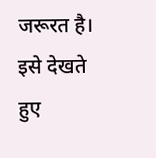जरूरत है। इसे देखते हुए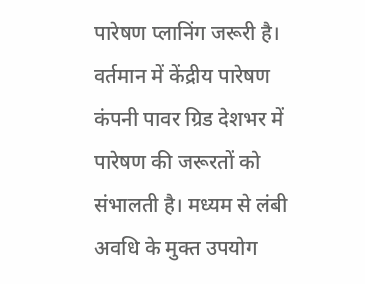पारेषण प्लानिंग जरूरी है। वर्तमान में केंद्रीय पारेषण कंपनी पावर ग्रिड देशभर में पारेषण की जरूरतों को संभालती है। मध्यम से लंबी अवधि के मुक्त उपयोग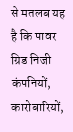से मतलब यह है कि पावर ग्रिड निजी कंपनियों, कारोबारियों,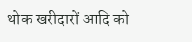थोक खरीदारों आदि को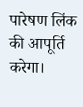पारेषण लिंक की आपूर्ति करेगा।